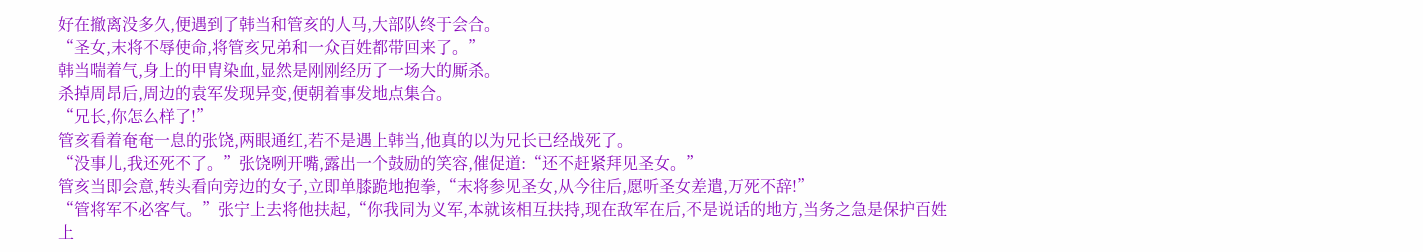好在撤离没多久,便遇到了韩当和管亥的人马,大部队终于会合。
“圣女,末将不辱使命,将管亥兄弟和一众百姓都带回来了。”
韩当喘着气,身上的甲胄染血,显然是刚刚经历了一场大的厮杀。
杀掉周昂后,周边的袁军发现异变,便朝着事发地点集合。
“兄长,你怎么样了!”
管亥看着奄奄一息的张饶,两眼通红,若不是遇上韩当,他真的以为兄长已经战死了。
“没事儿,我还死不了。”张饶咧开嘴,露出一个鼓励的笑容,催促道:“还不赶紧拜见圣女。”
管亥当即会意,转头看向旁边的女子,立即单膝跪地抱拳,“末将参见圣女,从今往后,愿听圣女差遣,万死不辞!”
“管将军不必客气。”张宁上去将他扶起,“你我同为义军,本就该相互扶持,现在敌军在后,不是说话的地方,当务之急是保护百姓上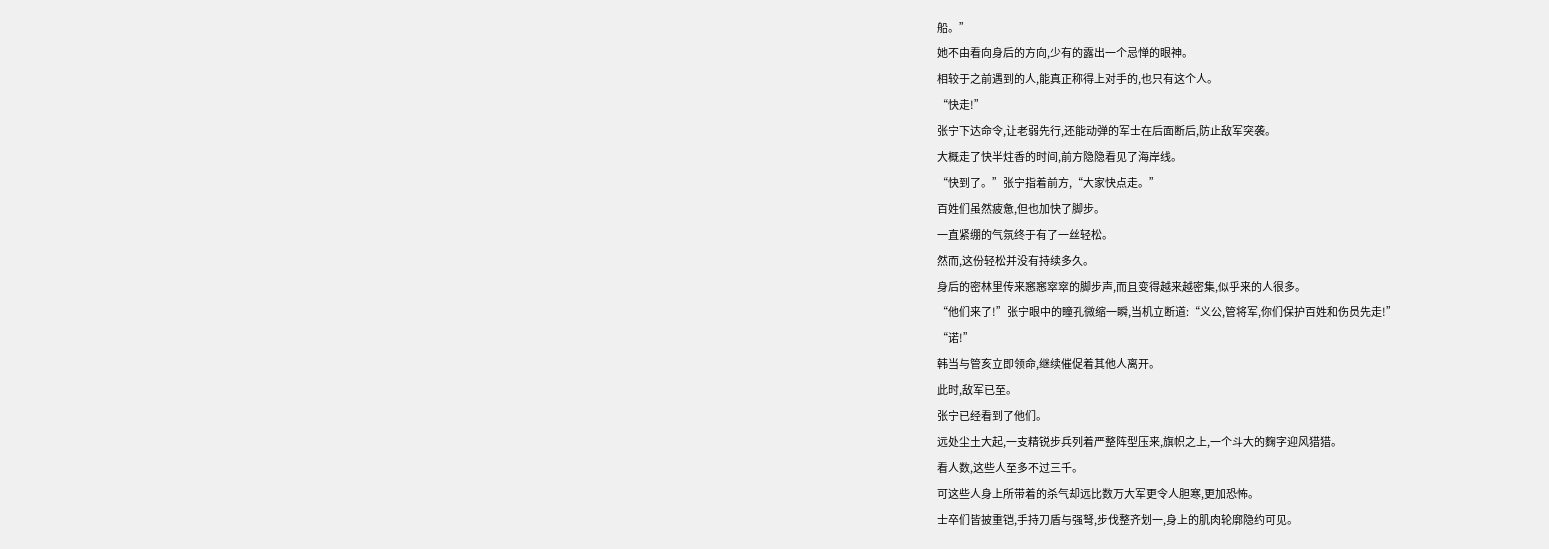船。”
她不由看向身后的方向,少有的露出一个忌惮的眼神。
相较于之前遇到的人,能真正称得上对手的,也只有这个人。
“快走!”
张宁下达命令,让老弱先行,还能动弹的军士在后面断后,防止敌军突袭。
大概走了快半炷香的时间,前方隐隐看见了海岸线。
“快到了。”张宁指着前方,“大家快点走。”
百姓们虽然疲惫,但也加快了脚步。
一直紧绷的气氛终于有了一丝轻松。
然而,这份轻松并没有持续多久。
身后的密林里传来窸窸窣窣的脚步声,而且变得越来越密集,似乎来的人很多。
“他们来了!”张宁眼中的瞳孔微缩一瞬,当机立断道:“义公,管将军,你们保护百姓和伤员先走!”
“诺!”
韩当与管亥立即领命,继续催促着其他人离开。
此时,敌军已至。
张宁已经看到了他们。
远处尘土大起,一支精锐步兵列着严整阵型压来,旗帜之上,一个斗大的麴字迎风猎猎。
看人数,这些人至多不过三千。
可这些人身上所带着的杀气却远比数万大军更令人胆寒,更加恐怖。
士卒们皆披重铠,手持刀盾与强弩,步伐整齐划一,身上的肌肉轮廓隐约可见。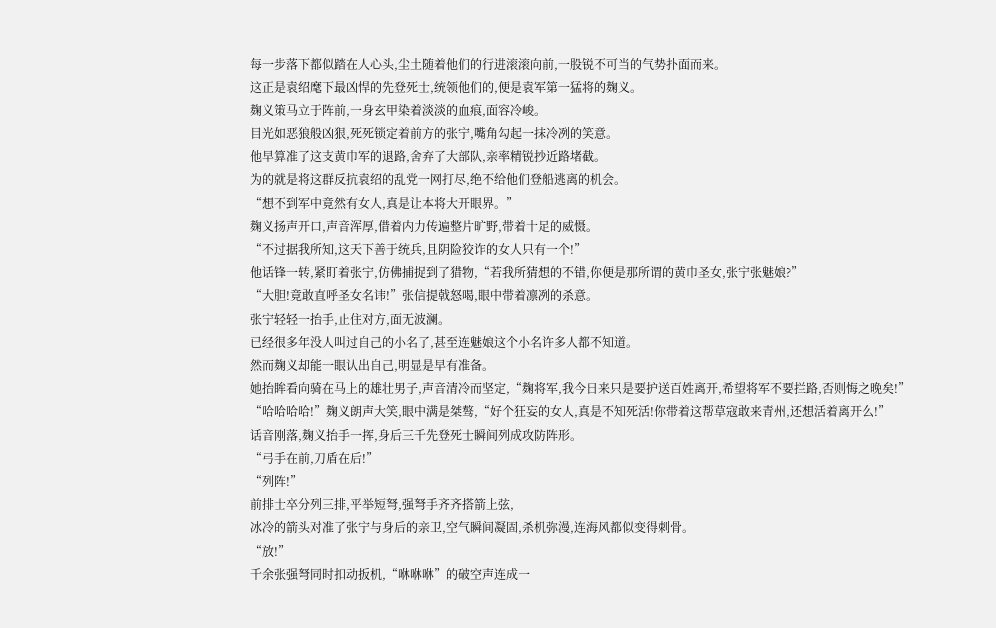每一步落下都似踏在人心头,尘土随着他们的行进滚滚向前,一股锐不可当的气势扑面而来。
这正是袁绍麾下最凶悍的先登死士,统领他们的,便是袁军第一猛将的麹义。
麹义策马立于阵前,一身玄甲染着淡淡的血痕,面容冷峻。
目光如恶狼般凶狠,死死锁定着前方的张宁,嘴角勾起一抹冷冽的笑意。
他早算准了这支黄巾军的退路,舍弃了大部队,亲率精锐抄近路堵截。
为的就是将这群反抗袁绍的乱党一网打尽,绝不给他们登船逃离的机会。
“想不到军中竟然有女人,真是让本将大开眼界。”
麹义扬声开口,声音浑厚,借着内力传遍整片旷野,带着十足的威慑。
“不过据我所知,这天下善于统兵,且阴险狡诈的女人只有一个!”
他话锋一转,紧盯着张宁,仿佛捕捉到了猎物,“若我所猜想的不错,你便是那所谓的黄巾圣女,张宁张魅娘?”
“大胆!竟敢直呼圣女名讳!”张信提戟怒喝,眼中带着凛冽的杀意。
张宁轻轻一抬手,止住对方,面无波澜。
已经很多年没人叫过自己的小名了,甚至连魅娘这个小名许多人都不知道。
然而麹义却能一眼认出自己,明显是早有准备。
她抬眸看向骑在马上的雄壮男子,声音清冷而坚定,“麹将军,我今日来只是要护送百姓离开,希望将军不要拦路,否则悔之晚矣!”
“哈哈哈哈!”麹义朗声大笑,眼中满是桀骜,“好个狂妄的女人,真是不知死活!你带着这帮草寇敢来青州,还想活着离开么!”
话音刚落,麹义抬手一挥,身后三千先登死士瞬间列成攻防阵形。
“弓手在前,刀盾在后!”
“列阵!”
前排士卒分列三排,平举短弩,强弩手齐齐搭箭上弦,
冰冷的箭头对准了张宁与身后的亲卫,空气瞬间凝固,杀机弥漫,连海风都似变得刺骨。
“放!”
千余张强弩同时扣动扳机,“咻咻咻”的破空声连成一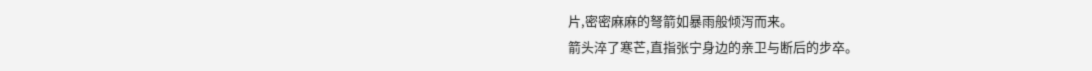片,密密麻麻的弩箭如暴雨般倾泻而来。
箭头淬了寒芒,直指张宁身边的亲卫与断后的步卒。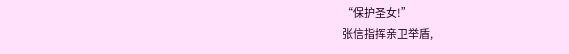“保护圣女!”
张信指挥亲卫举盾,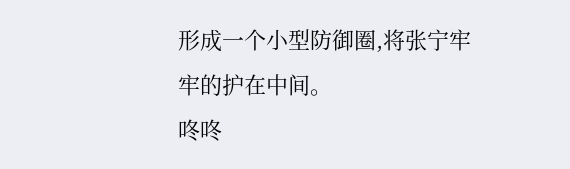形成一个小型防御圈,将张宁牢牢的护在中间。
咚咚